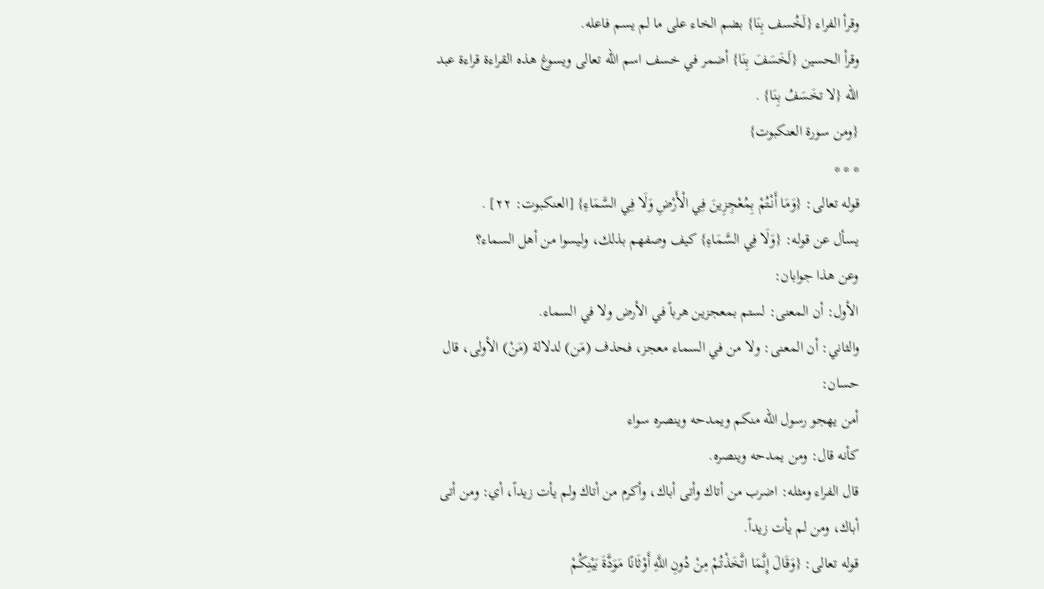وقرأ الفراء {لَخُسف بِنَا} بضم الخاء على ما لم يسم فاعله.
وقرأ الحسين {لَخَسَفَ بِنَا} أضمر في خسف اسم الله تعالى ويسوغ هذه القراءة قراءة عبد الله {لا تخَسَفُ بِنَا} .
{ومن سورة العنكبوت}
* * *
قوله تعالى: {وَمَا أَنْتُمْ بِمُعْجِزِينَ فِي الْأَرْضِ وَلَا فِي السَّمَاءِ} [العنكبوت: ٢٢] .
يسأل عن قوله: {وَلَا فِي السَّمَاءِ} كيف وصفهم بذلك، وليسوا من أهل السماء؟
وعن هذا جوابان:
الأول: أن المعنى: لستم بمعجزين هرباً في الأرض ولا في السماء.
والثاني: أن المعنى: ولا من في السماء معجز، فحذف (مَن) لدلالة (مَنْ) الأولى، قال حسان:
أمن يهجو رسول الله منكم ويمدحه وينصره سواء
كأنه قال: ومن يمدحه وينصره.
قال الفراء ومثله: اضرب من أتاك وأتى أباك، وأكرم من أتاك ولم يأت زيداً، أي: ومن أتى أباك، ومن لم يأت زيداً.
قوله تعالى: {وَقَالَ إِنَّمَا اتَّخَذْتُمْ مِنْ دُونِ اللَّهِ أَوْثَانًا مَوَدَّةَ بَيْنِكُمْ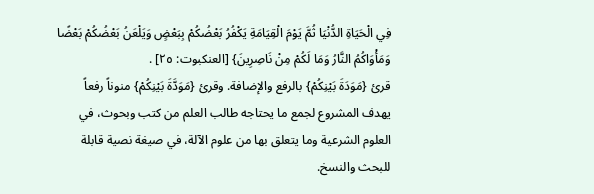فِي الْحَيَاةِ الدُّنْيَا ثُمَّ يَوْمَ الْقِيَامَةِ يَكْفُرُ بَعْضُكُمْ بِبَعْضٍ وَيَلْعَنُ بَعْضُكُمْ بَعْضًا وَمَأْوَاكُمُ النَّارُ وَمَا لَكُمْ مِنْ نَاصِرِينَ} [العنكبوت: ٢٥] .
قرئ {مَوَدَةَ بَيْنِكُمْ} بالرفع والإضافة. وقرئ {مَوَدَّةَ بَيْنِكُمْ} منوناً رفعاً
يهدف المشروع لجمع ما يحتاجه طالب العلم من كتب وبحوث، في العلوم الشرعية وما يتعلق بها من علوم الآلة، في صيغة نصية قابلة للبحث والنسخ.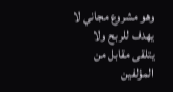وهو مشروع مجاني لا يهدف للربح ولا يتلقى مقابل من المؤلفين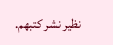نظير نشر كتبهم.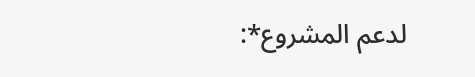لدعم المشروع*: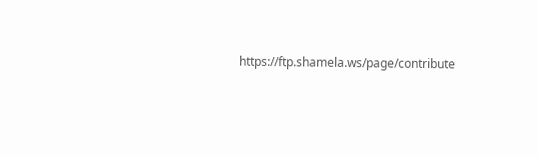https://ftp.shamela.ws/page/contribute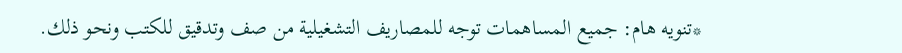*تنويه هام: جميع المساهمات توجه للمصاريف التشغيلية من صف وتدقيق للكتب ونحو ذلك.